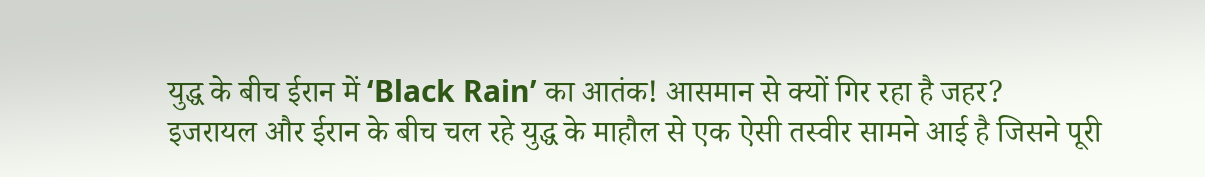युद्ध के बीच ईरान में ‘Black Rain’ का आतंक! आसमान से क्यों गिर रहा है जहर?
इजरायल और ईरान के बीच चल रहे युद्ध के माहौल से एक ऐसी तस्वीर सामने आई है जिसने पूरी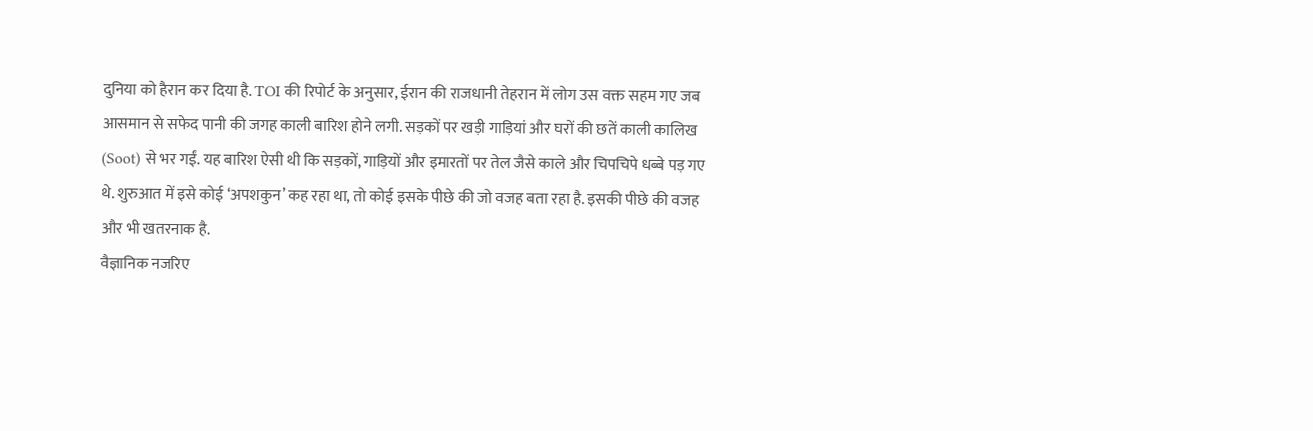दुनिया को हैरान कर दिया है. TOI की रिपोर्ट के अनुसार, ईरान की राजधानी तेहरान में लोग उस वक्त सहम गए जब आसमान से सफेद पानी की जगह काली बारिश होने लगी. सड़कों पर खड़ी गाड़ियां और घरों की छतें काली कालिख (Soot) से भर गईं. यह बारिश ऐसी थी कि सड़कों, गाड़ियों और इमारतों पर तेल जैसे काले और चिपचिपे धब्बे पड़ गए थे. शुरुआत में इसे कोई ‘अपशकुन’ कह रहा था, तो कोई इसके पीछे की जो वजह बता रहा है. इसकी पीछे की वजह और भी खतरनाक है.
वैज्ञानिक नजरिए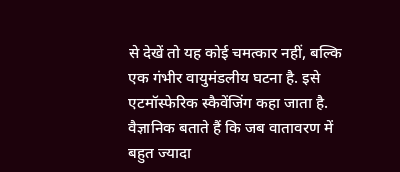से देखें तो यह कोई चमत्कार नहीं, बल्कि एक गंभीर वायुमंडलीय घटना है. इसे एटमॉस्फेरिक स्कैवेंजिंग कहा जाता है. वैज्ञानिक बताते हैं कि जब वातावरण में बहुत ज्यादा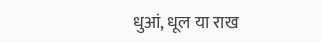धुआं, धूल या राख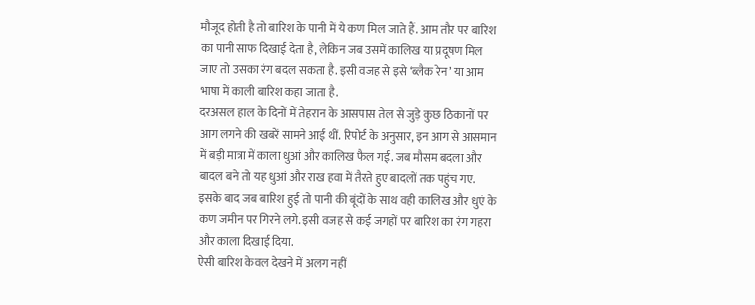मौजूद होती है तो बारिश के पानी में ये कण मिल जाते हैं. आम तौर पर बारिश का पानी साफ दिखाई देता है, लेकिन जब उसमें कालिख या प्रदूषण मिल जाए तो उसका रंग बदल सकता है. इसी वजह से इसे ‘ब्लैक रेन’ या आम भाषा में काली बारिश कहा जाता है.
दरअसल हाल के दिनों में तेहरान के आसपास तेल से जुड़े कुछ ठिकानों पर आग लगने की खबरें सामने आई थीं. रिपोर्ट के अनुसार, इन आग से आसमान में बड़ी मात्रा में काला धुआं और कालिख फैल गई. जब मौसम बदला और बादल बने तो यह धुआं और राख हवा में तैरते हुए बादलों तक पहुंच गए. इसके बाद जब बारिश हुई तो पानी की बूंदों के साथ वही कालिख और धुएं के कण जमीन पर गिरने लगे. इसी वजह से कई जगहों पर बारिश का रंग गहरा और काला दिखाई दिया.
ऐसी बारिश केवल देखने में अलग नहीं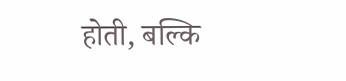होती, बल्कि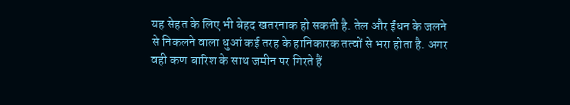यह सेहत के लिए भी बेहद खतरनाक हो सकती है. तेल और ईंधन के जलने से निकलने वाला धुआं कई तरह के हानिकारक तत्वों से भरा होता है. अगर वही कण बारिश के साथ जमीन पर गिरते हैं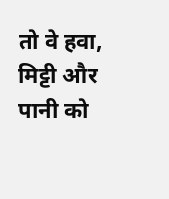तो वे हवा, मिट्टी और पानी को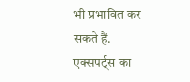भी प्रभावित कर सकते हैं. एक्सपर्ट्स का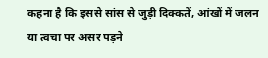कहना है कि इससे सांस से जुड़ी दिक्कतें, आंखों में जलन या त्वचा पर असर पड़ने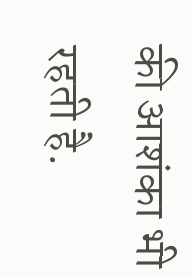की आशंका भी रहती है.